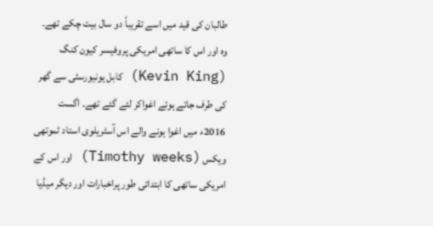طالبان کی قید میں اسے تقریباً دو سال بیت چکے تھے۔ وہ اور اس کا ساتھی امریکی پروفیسر کیون کنگ (Kevin King) کابل یونیورسٹی سے گھر کی طرف جاتے ہوئے اغواکر لئے گئے تھے۔ اگست 2016ء میں اغوا ہونے والے اس آسٹریلوی استاد ٹموتھی ویکس (Timothy weeks) اور اس کے امریکی ساتھی کا ابتدائی طور پراخبارات اور دیگر میڈیا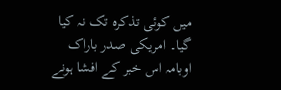میں کوئی تذکرہ تک نہ کیا گیا۔ امریکی صدر باراک اوبامہ اس خبر کے افشا ہونے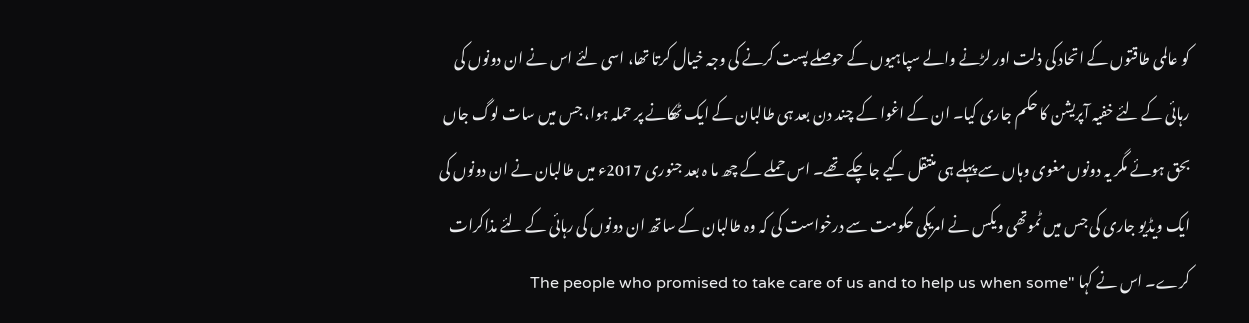کو عالمی طاقتوں کے اتحاد کی ذلت اور لڑنے والے سپاہیوں کے حوصلے پست کرنے کی وجہ خیال کرتا تھا، اسی لئے اس نے ان دونوں کی رہائی کے لئے خفیہ آپریشن کا حکم جاری کیا۔ ان کے اغوا کے چند دن بعد ہی طالبان کے ایک ٹھکانے پر حملہ ہوا، جس میں سات لوگ جاں بحق ہوئے مگر یہ دونوں مغوی وہاں سے پہلے ہی منتقل کیے جاچکے تھے۔ اس حملے کے چھ ما ہ بعد جنوری 2017ء میں طالبان نے ان دونوں کی ایک ویڈیو جاری کی جس میں ٹموتھی ویکس نے امریکی حکومت سے درخواست کی کہ وہ طالبان کے ساتھ ان دونوں کی رہائی کے لئے مذاکرات کرے۔ اس نے کہا "The people who promised to take care of us and to help us when some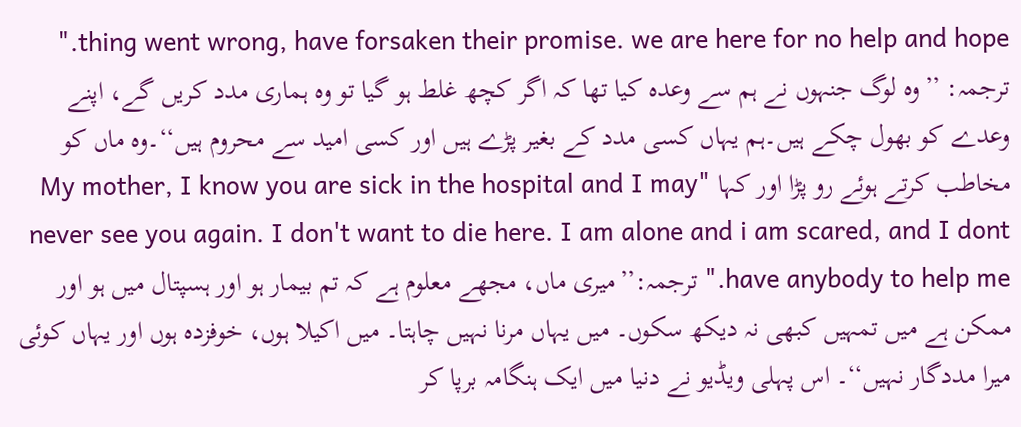thing went wrong, have forsaken their promise. we are here for no help and hope." ترجمہ: ’’وہ لوگ جنہوں نے ہم سے وعدہ کیا تھا کہ اگر کچھ غلط ہو گیا تو وہ ہماری مدد کریں گے، اپنے وعدے کو بھول چکے ہیں۔ہم یہاں کسی مدد کے بغیر پڑے ہیں اور کسی امید سے محروم ہیں‘‘۔وہ ماں کو مخاطب کرتے ہوئے رو پڑا اور کہا "My mother, I know you are sick in the hospital and I may never see you again. I don't want to die here. I am alone and i am scared, and I dont have anybody to help me." ترجمہ:’’میری ماں، مجھے معلوم ہے کہ تم بیمار ہو اور ہسپتال میں ہو اور ممکن ہے میں تمہیں کبھی نہ دیکھ سکوں۔ میں یہاں مرنا نہیں چاہتا۔ میں اکیلا ہوں، خوفزدہ ہوں اور یہاں کوئی میرا مددگار نہیں‘‘۔ اس پہلی ویڈیو نے دنیا میں ایک ہنگامہ برپا کر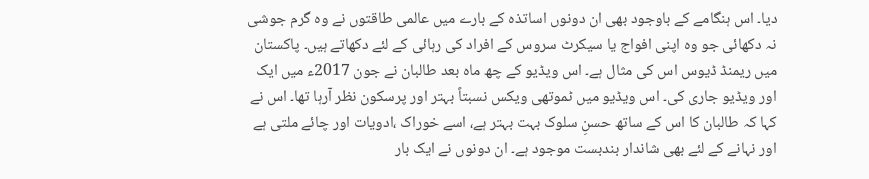دیا۔ اس ہنگامے کے باوجود بھی ان دونوں اساتذہ کے بارے میں عالمی طاقتوں نے وہ گرم جوشی نہ دکھائی جو وہ اپنی افواج یا سیکرٹ سروس کے افراد کی رہائی کے لئے دکھاتے ہیں۔ پاکستان میں ریمنڈ ڈیوس اس کی مثال ہے۔ اس ویڈیو کے چھ ماہ بعد طالبان نے جون 2017ء میں ایک اور ویڈیو جاری کی۔ اس ویڈیو میں ٹموتھی ویکس نسبتاً بہتر اور پرسکون نظر آرہا تھا۔ اس نے کہا کہ طالبان کا اس کے ساتھ حسنِ سلوک بہت بہتر ہے، اسے خوراک ،ادویات اور چائے ملتی ہے اور نہانے کے لئے بھی شاندار بندبست موجود ہے۔ ان دونوں نے ایک بار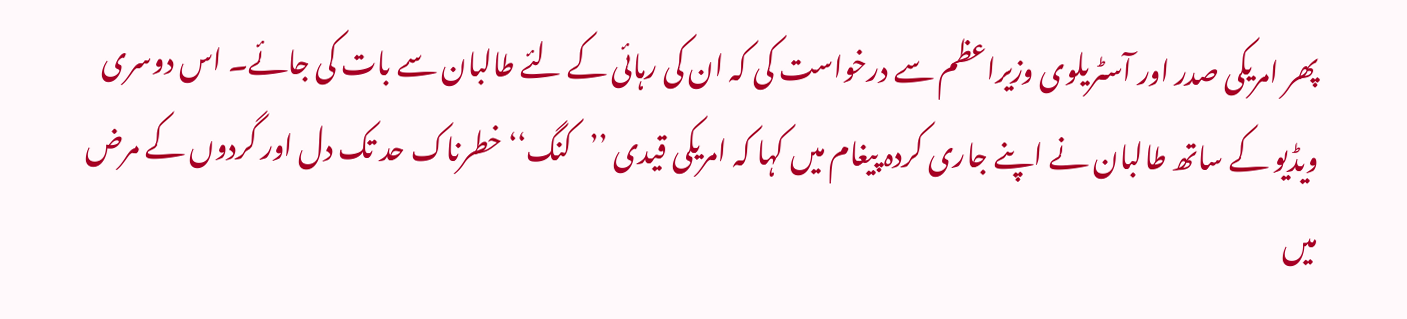پھر امریکی صدر اور آسٹریلوی وزیراعظم سے درخواست کی کہ ان کی رہائی کے لئے طالبان سے بات کی جائے۔ اس دوسری ویڈیو کے ساتھ طالبان نے اپنے جاری کردہ پیغام میں کہا کہ امریکی قیدی ’’کنگ‘‘ خطرناک حد تک دل اور گردوں کے مرض میں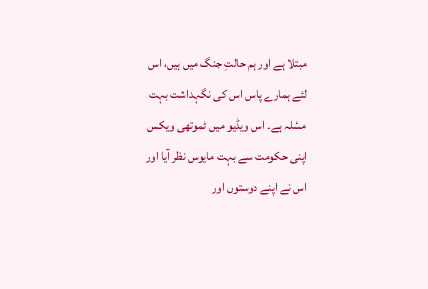مبتلا ہے اور ہم حالتِ جنگ میں ہیں، اس لئے ہمارے پاس اس کی نگہداشت بہت مسٔلہ ہے۔ اس ویڈیو میں ٹموتھی ویکس اپنی حکومت سے بہت مایوس نظر آیا اور اس نے اپنے دوستوں اور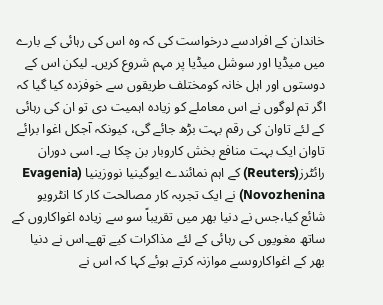خاندان کے افرادسے درخواست کی کہ وہ اس کی رہائی کے بارے میں میڈیا اور سوشل میڈیا پر مہم شروع کریں۔ لیکن اس کے دوستوں اور اہل خانہ کومختلف طریقوں سے خوفزدہ کیا گیا کہ اگر تم لوگوں نے اس معاملے کو زیادہ اہمیت دی تو ان کی رہائی کے لئے تاوان کی رقم بہت بڑھ جائے گی، کیونکہ آجکل اغوا برائے تاوان ایک بہت منافع بخش کاروبار بن چکا ہے۔ اسی دوران رائٹرز(Reuters) کے اہم نمائندے ایوگینیا نووزینیا (Evagenia Novozhenina) نے ایک تجربہ کار مصالحت کار کا انٹرویو شائع کیا،جس نے دنیا بھر میں تقریباً سو سے زیادہ اغواکاروں کے ساتھ مغویوں کی رہائی کے لئے مذاکرات کیے تھے۔اس نے دنیا بھر کے اغواکاروںسے موازنہ کرتے ہوئے کہا کہ اس نے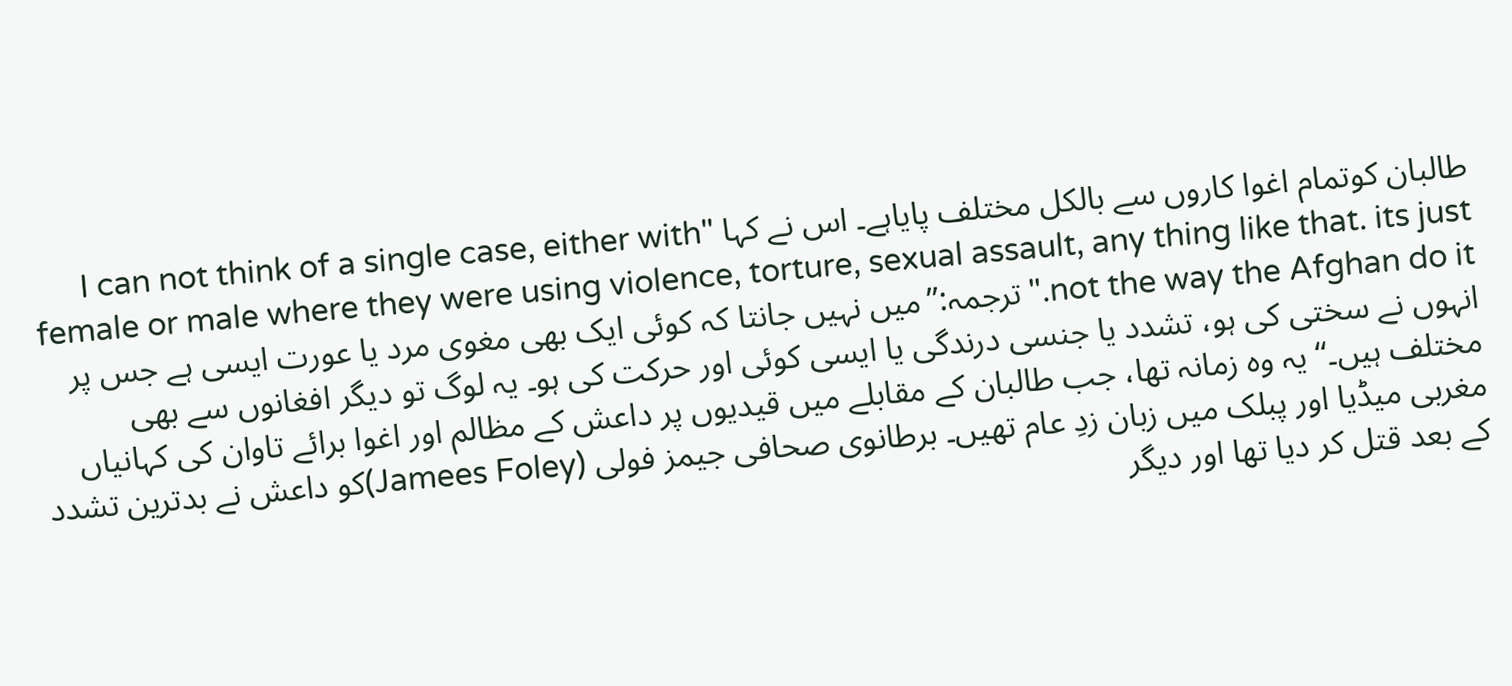طالبان کوتمام اغوا کاروں سے بالکل مختلف پایاہے۔ اس نے کہا "I can not think of a single case, either with female or male where they were using violence, torture, sexual assault, any thing like that. its just not the way the Afghan do it." ترجمہ:’’میں نہیں جانتا کہ کوئی ایک بھی مغوی مرد یا عورت ایسی ہے جس پر انہوں نے سختی کی ہو، تشدد یا جنسی درندگی یا ایسی کوئی اور حرکت کی ہو۔ یہ لوگ تو دیگر افغانوں سے بھی مختلف ہیں۔‘‘ یہ وہ زمانہ تھا، جب طالبان کے مقابلے میں قیدیوں پر داعش کے مظالم اور اغوا برائے تاوان کی کہانیاں مغربی میڈیا اور پبلک میں زبان زدِ عام تھیں۔ برطانوی صحافی جیمز فولی (Jamees Foley)کو داعش نے بدترین تشدد کے بعد قتل کر دیا تھا اور دیگر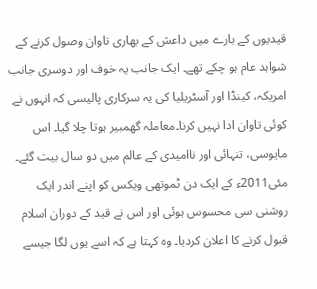قیدیوں کے بارے میں داعش کے بھاری تاوان وصول کرنے کے شواہد عام ہو چکے تھے۔ ایک جانب یہ خوف اور دوسری جانب امریکہ، کینڈا اور آسٹریلیا کی یہ سرکاری پالیسی کہ انہوں نے کوئی تاوان ادا نہیں کرنا۔معاملہ گھمبیر ہوتا چلا گیا۔ اس مایوسی، تنہائی اور ناامیدی کے عالم میں دو سال بیت گئے۔ مئی2011ء کے ایک دن ٹموتھی ویکس کو اپنے اندر ایک روشنی سی محسوس ہوئی اور اس نے قید کے دوران اسلام قبول کرنے کا اعلان کردیا۔ وہ کہتا ہے کہ اسے یوں لگا جیسے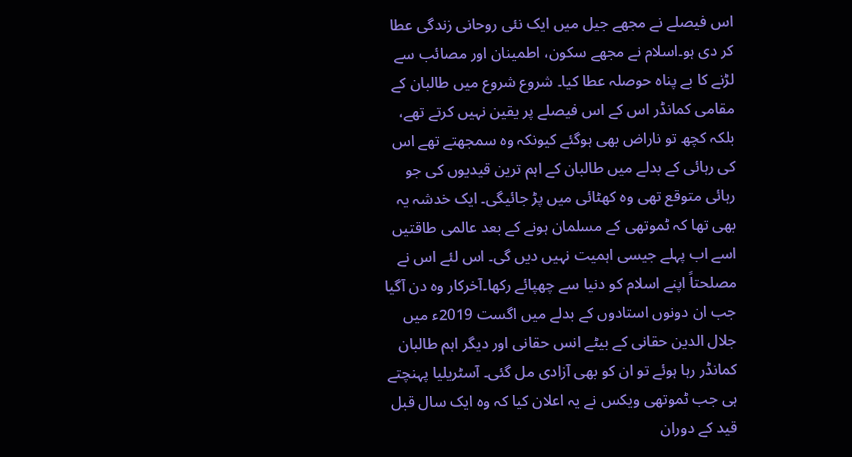اس فیصلے نے مجھے جیل میں ایک نئی روحانی زندگی عطا کر دی ہو۔اسلام نے مجھے سکون، اطمینان اور مصائب سے لڑنے کا بے پناہ حوصلہ عطا کیا۔ شروع شروع میں طالبان کے مقامی کمانڈر اس کے اس فیصلے پر یقین نہیں کرتے تھے، بلکہ کچھ تو ناراض بھی ہوگئے کیونکہ وہ سمجھتے تھے اس کی رہائی کے بدلے میں طالبان کے اہم ترین قیدیوں کی جو رہائی متوقع تھی وہ کھٹائی میں پڑ جائیگی۔ ایک خدشہ یہ بھی تھا کہ ٹموتھی کے مسلمان ہونے کے بعد عالمی طاقتیں اسے اب پہلے جیسی اہمیت نہیں دیں گی۔ اس لئے اس نے مصلحتاً اپنے اسلام کو دنیا سے چھپائے رکھا۔آخرکار وہ دن آگیا جب ان دونوں استادوں کے بدلے میں اگست 2019ء میں جلال الدین حقانی کے بیٹے انس حقانی اور دیگر اہم طالبان کمانڈر رہا ہوئے تو ان کو بھی آزادی مل گئی۔ آسٹریلیا پہنچتے ہی جب ٹموتھی ویکس نے یہ اعلان کیا کہ وہ ایک سال قبل قید کے دوران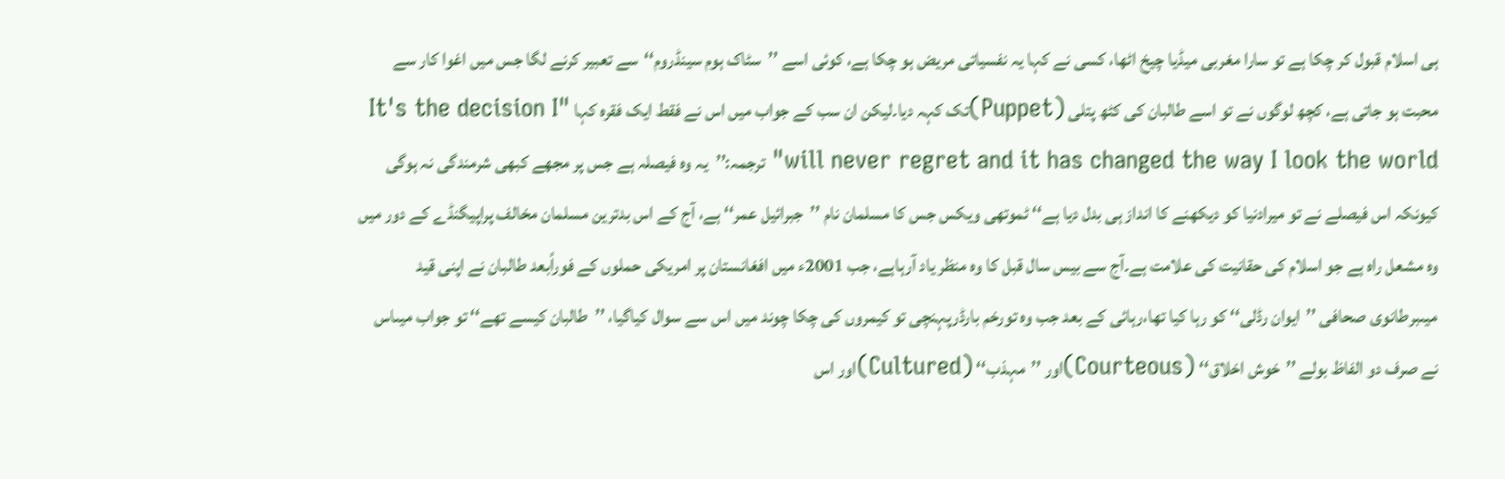ہی اسلام قبول کر چکا ہے تو سارا مغربی میڈیا چیخ اٹھا، کسی نے کہا یہ نفسیاتی مریض ہو چکا ہے، کوئی اسے ’’سٹاک ہوم سینڈروم‘‘سے تعبیر کرنے لگا جس میں اغوا کار سے محبت ہو جاتی ہے، کچھ لوگوں نے تو اسے طالبان کی کٹھ پتلی (Puppet)تک کہہ دیا۔لیکن ان سب کے جواب میں اس نے فقط ایک فقرہ کہا "It's the decision I will never regret and it has changed the way I look the world" ترجمہ:’’یہ وہ فیصلہ ہے جس پر مجھے کبھی شرمندگی نہ ہوگی کیونکہ اس فیصلے نے تو میرادنیا کو دیکھنے کا انداز ہی بدل دیا ہے‘‘ ٹموتھی ویکس جس کا مسلمان نام ’’جبرائیل عمر‘‘ ہے، آج کے اس بدترین مسلمان مخالف پراپیگنڈے کے دور میں وہ مشعل راہ ہے جو اسلام کی حقانیت کی علامت ہے۔آج سے بیس سال قبل کا وہ منظر یاد آرہاہے، جب 2001ء میں افغانستان پر امریکی حملوں کے فوراًبعد طالبان نے اپنی قید میںبرطانوی صحافی ’’ایوان رڈلی‘‘ کو رہا کیا تھا،رہائی کے بعد جب وہ تورخم بارڈرپہنچی تو کیمروں کی چکا چوند میں اس سے سوال کیاگیا، ’’طالبان کیسے تھے‘‘ تو جواب میںاس نے صرف دو الفاظ بولے ’’خوش اخلاق‘‘ (Courteous)اور ’’مہذب‘‘ (Cultured)اور اس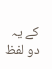کے یہ دو لفظ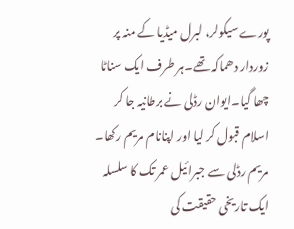پورے سیکولر، لبرل میڈیا کے منہ پر زوردار دھماکہ تھے۔ہر طرف ایک سناٹا چھا گیا۔ایوان رڈلی نے برطانیہ جا کر اسلام قبول کر لیا اور اپنانام مریم رکھا۔ مریم رڈلی سے جبرائیل عمر تک کا سلسلہ ایک تاریخی حقیقت کی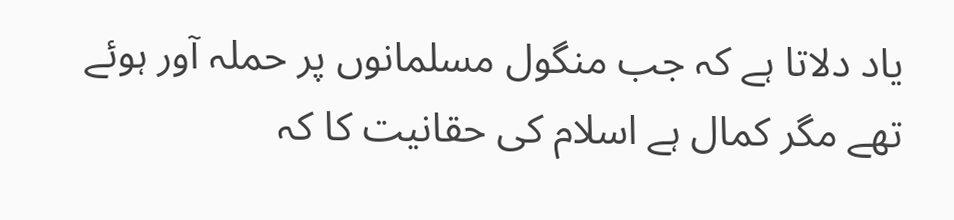یاد دلاتا ہے کہ جب منگول مسلمانوں پر حملہ آور ہوئے تھے مگر کمال ہے اسلام کی حقانیت کا کہ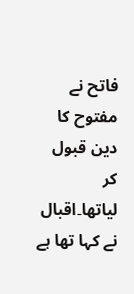فاتح نے مفتوح کا دین قبول کر لیاتھا۔اقبال نے کہا تھا ہے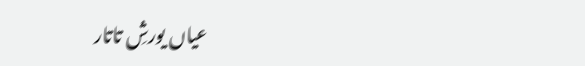عیاں یورشِ تاتار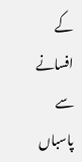کے افسانے سے پاسباں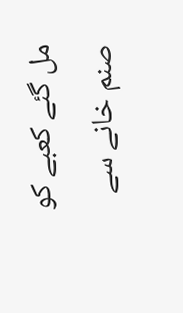مل گئے کعبے کو صنم خانے سے